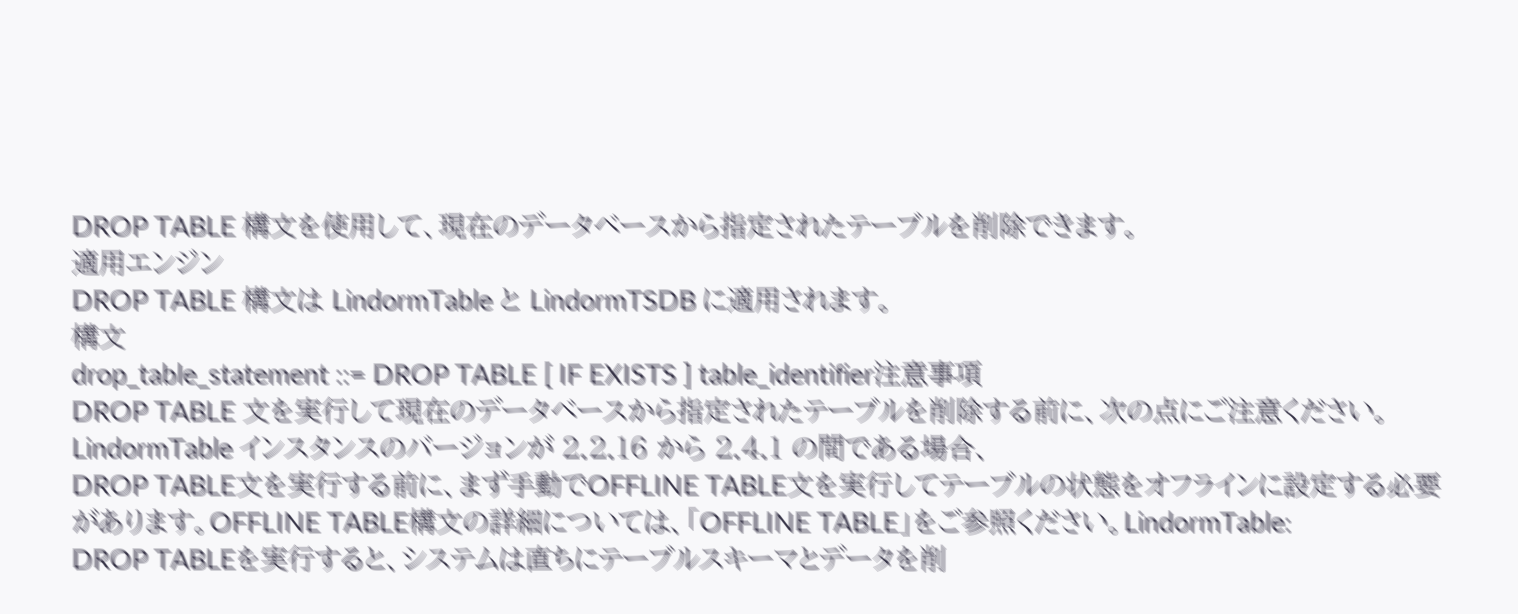DROP TABLE 構文を使用して、現在のデータベースから指定されたテーブルを削除できます。
適用エンジン
DROP TABLE 構文は LindormTable と LindormTSDB に適用されます。
構文
drop_table_statement ::= DROP TABLE [ IF EXISTS ] table_identifier注意事項
DROP TABLE 文を実行して現在のデータベースから指定されたテーブルを削除する前に、次の点にご注意ください。
LindormTable インスタンスのバージョンが 2.2.16 から 2.4.1 の間である場合、
DROP TABLE文を実行する前に、まず手動でOFFLINE TABLE文を実行してテーブルの状態をオフラインに設定する必要があります。OFFLINE TABLE構文の詳細については、「OFFLINE TABLE」をご参照ください。LindormTable:
DROP TABLEを実行すると、システムは直ちにテーブルスキーマとデータを削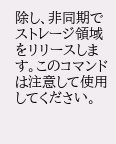除し、非同期でストレージ領域をリリースします。このコマンドは注意して使用してください。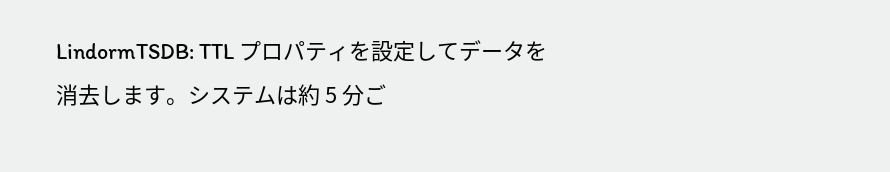LindormTSDB: TTL プロパティを設定してデータを消去します。システムは約 5 分ご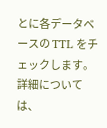とに各データベースの TTL をチェックします。詳細については、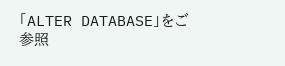「ALTER DATABASE」をご参照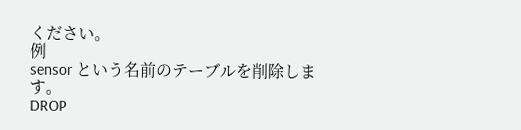ください。
例
sensor という名前のテーブルを削除します。
DROP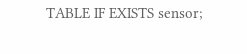TABLE IF EXISTS sensor;